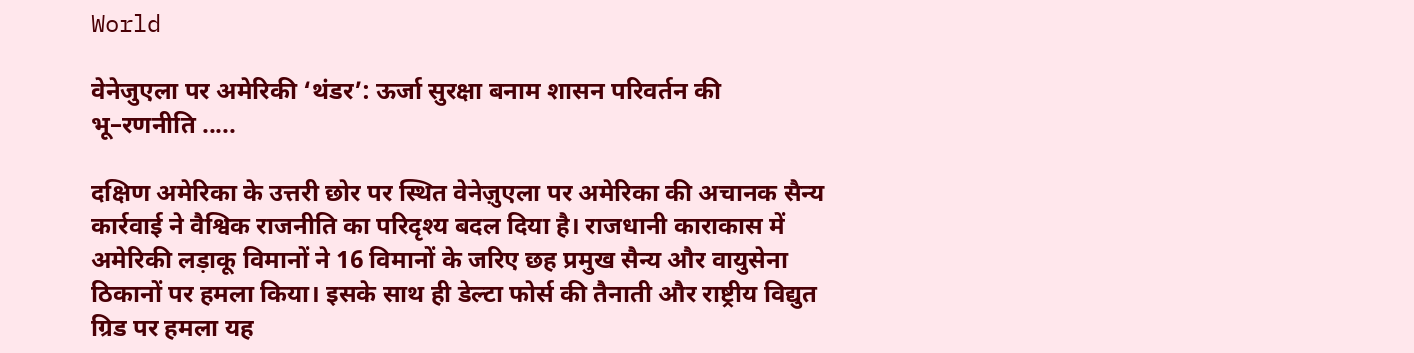World

वेनेजुएला पर अमेरिकी ‘थंडर’: ऊर्जा सुरक्षा बनाम शासन परिवर्तन की भू–रणनीति .....

दक्षिण अमेरिका के उत्तरी छोर पर स्थित वेनेज़ुएला पर अमेरिका की अचानक सैन्य कार्रवाई ने वैश्विक राजनीति का परिदृश्य बदल दिया है। राजधानी काराकास में अमेरिकी लड़ाकू विमानों ने 16 विमानों के जरिए छह प्रमुख सैन्य और वायुसेना ठिकानों पर हमला किया। इसके साथ ही डेल्टा फोर्स की तैनाती और राष्ट्रीय विद्युत ग्रिड पर हमला यह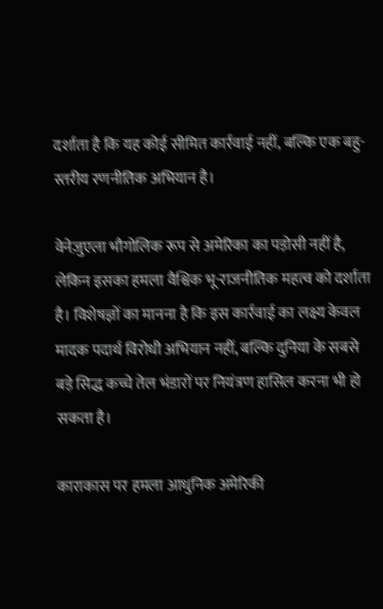दर्शाता है कि यह कोई सीमित कार्रवाई नहीं, बल्कि एक बहु-स्तरीय रणनीतिक अभियान है।

वेनेज़ुएला भौगोलिक रूप से अमेरिका का पड़ोसी नहीं है, लेकिन इसका हमला वैश्विक भू-राजनीतिक महत्व को दर्शाता है। विशेषज्ञों का मानना है कि इस कार्रवाई का लक्ष्य केवल मादक पदार्थ विरोधी अभियान नहीं, बल्कि दुनिया के सबसे बड़े सिद्ध कच्चे तेल भंडारों पर नियंत्रण हासिल करना भी हो सकता है।

काराकास पर हमला आधुनिक अमेरिकी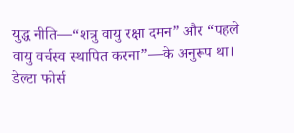युद्ध नीति—“शत्रु वायु रक्षा दमन” और “पहले वायु वर्चस्व स्थापित करना”—के अनुरूप था। डेल्टा फोर्स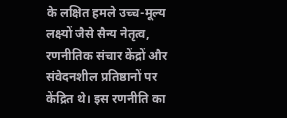के लक्षित हमले उच्च-मूल्य लक्ष्यों जैसे सैन्य नेतृत्व, रणनीतिक संचार केंद्रों और संवेदनशील प्रतिष्ठानों पर केंद्रित थे। इस रणनीति का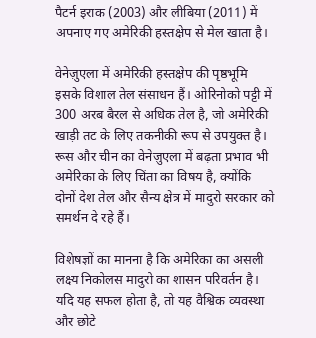पैटर्न इराक (2003) और लीबिया (2011) में अपनाए गए अमेरिकी हस्तक्षेप से मेल खाता है।

वेनेज़ुएला में अमेरिकी हस्तक्षेप की पृष्ठभूमि इसके विशाल तेल संसाधन हैं। ओरिनोको पट्टी में 300 अरब बैरल से अधिक तेल है, जो अमेरिकी खाड़ी तट के लिए तकनीकी रूप से उपयुक्त है। रूस और चीन का वेनेज़ुएला में बढ़ता प्रभाव भी अमेरिका के लिए चिंता का विषय है, क्योंकि दोनों देश तेल और सैन्य क्षेत्र में मादुरो सरकार को समर्थन दे रहे हैं।

विशेषज्ञों का मानना है कि अमेरिका का असली लक्ष्य निकोलस मादुरो का शासन परिवर्तन है। यदि यह सफल होता है, तो यह वैश्विक व्यवस्था और छोटे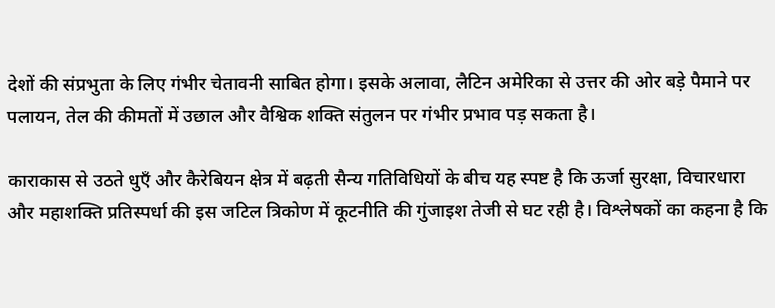देशों की संप्रभुता के लिए गंभीर चेतावनी साबित होगा। इसके अलावा, लैटिन अमेरिका से उत्तर की ओर बड़े पैमाने पर पलायन, तेल की कीमतों में उछाल और वैश्विक शक्ति संतुलन पर गंभीर प्रभाव पड़ सकता है।

काराकास से उठते धुएँ और कैरेबियन क्षेत्र में बढ़ती सैन्य गतिविधियों के बीच यह स्पष्ट है कि ऊर्जा सुरक्षा, विचारधारा और महाशक्ति प्रतिस्पर्धा की इस जटिल त्रिकोण में कूटनीति की गुंजाइश तेजी से घट रही है। विश्लेषकों का कहना है कि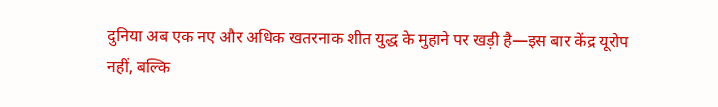दुनिया अब एक नए और अधिक खतरनाक शीत युद्ध के मुहाने पर खड़ी है—इस बार केंद्र यूरोप नहीं, बल्कि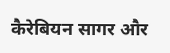कैरेबियन सागर और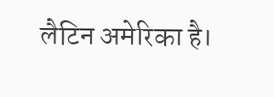लैटिन अमेरिका है।